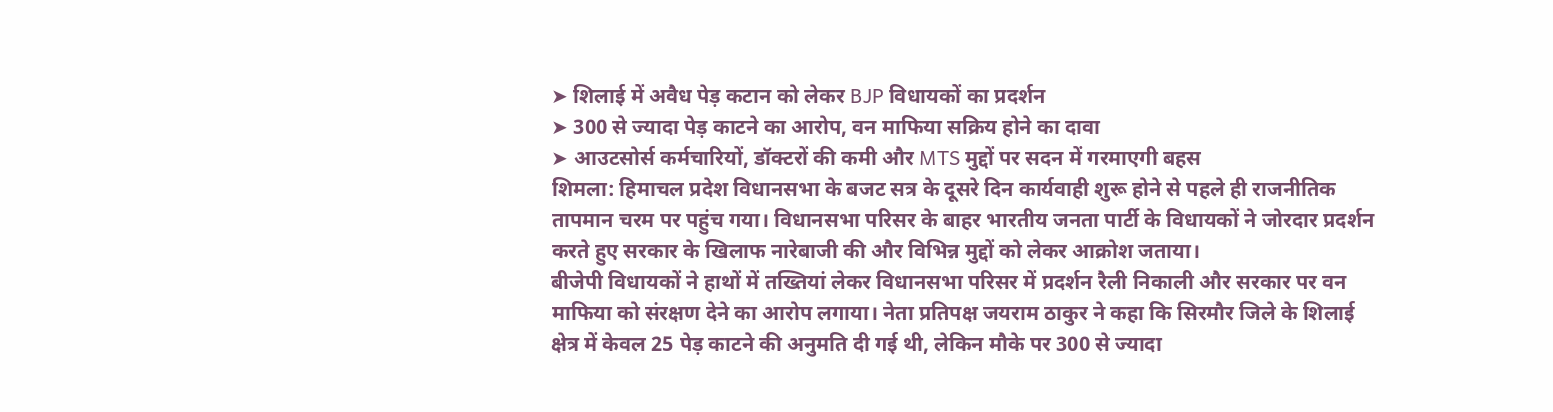➤ शिलाई में अवैध पेड़ कटान को लेकर BJP विधायकों का प्रदर्शन
➤ 300 से ज्यादा पेड़ काटने का आरोप, वन माफिया सक्रिय होने का दावा
➤ आउटसोर्स कर्मचारियों, डॉक्टरों की कमी और MTS मुद्दों पर सदन में गरमाएगी बहस
शिमला: हिमाचल प्रदेश विधानसभा के बजट सत्र के दूसरे दिन कार्यवाही शुरू होने से पहले ही राजनीतिक तापमान चरम पर पहुंच गया। विधानसभा परिसर के बाहर भारतीय जनता पार्टी के विधायकों ने जोरदार प्रदर्शन करते हुए सरकार के खिलाफ नारेबाजी की और विभिन्न मुद्दों को लेकर आक्रोश जताया।
बीजेपी विधायकों ने हाथों में तख्तियां लेकर विधानसभा परिसर में प्रदर्शन रैली निकाली और सरकार पर वन माफिया को संरक्षण देने का आरोप लगाया। नेता प्रतिपक्ष जयराम ठाकुर ने कहा कि सिरमौर जिले के शिलाई क्षेत्र में केवल 25 पेड़ काटने की अनुमति दी गई थी, लेकिन मौके पर 300 से ज्यादा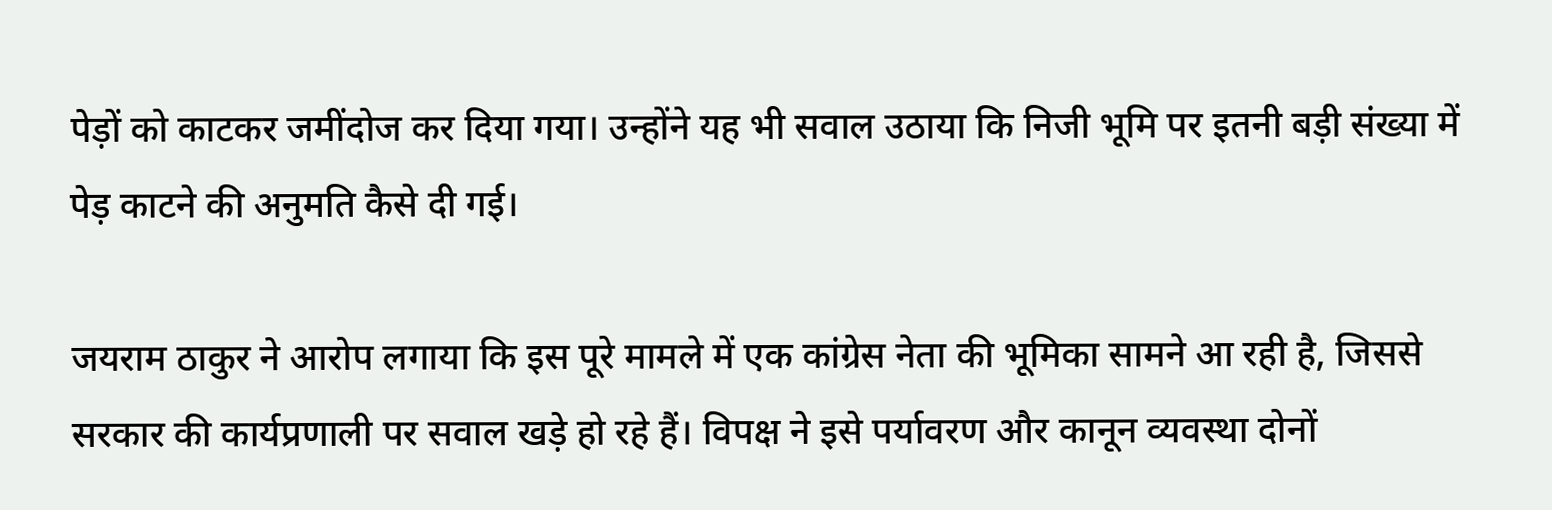पेड़ों को काटकर जमींदोज कर दिया गया। उन्होंने यह भी सवाल उठाया कि निजी भूमि पर इतनी बड़ी संख्या में पेड़ काटने की अनुमति कैसे दी गई।

जयराम ठाकुर ने आरोप लगाया कि इस पूरे मामले में एक कांग्रेस नेता की भूमिका सामने आ रही है, जिससे सरकार की कार्यप्रणाली पर सवाल खड़े हो रहे हैं। विपक्ष ने इसे पर्यावरण और कानून व्यवस्था दोनों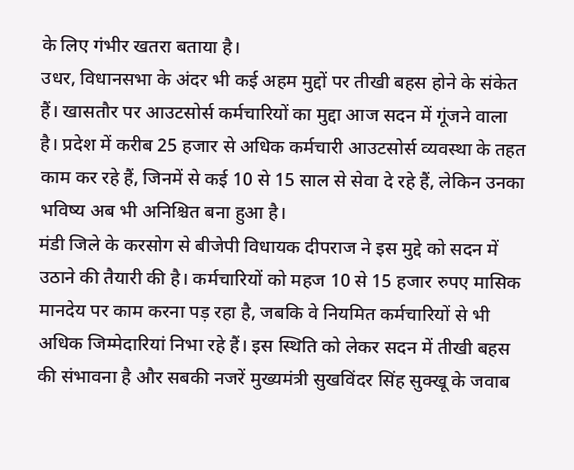के लिए गंभीर खतरा बताया है।
उधर, विधानसभा के अंदर भी कई अहम मुद्दों पर तीखी बहस होने के संकेत हैं। खासतौर पर आउटसोर्स कर्मचारियों का मुद्दा आज सदन में गूंजने वाला है। प्रदेश में करीब 25 हजार से अधिक कर्मचारी आउटसोर्स व्यवस्था के तहत काम कर रहे हैं, जिनमें से कई 10 से 15 साल से सेवा दे रहे हैं, लेकिन उनका भविष्य अब भी अनिश्चित बना हुआ है।
मंडी जिले के करसोग से बीजेपी विधायक दीपराज ने इस मुद्दे को सदन में उठाने की तैयारी की है। कर्मचारियों को महज 10 से 15 हजार रुपए मासिक मानदेय पर काम करना पड़ रहा है, जबकि वे नियमित कर्मचारियों से भी अधिक जिम्मेदारियां निभा रहे हैं। इस स्थिति को लेकर सदन में तीखी बहस की संभावना है और सबकी नजरें मुख्यमंत्री सुखविंदर सिंह सुक्खू के जवाब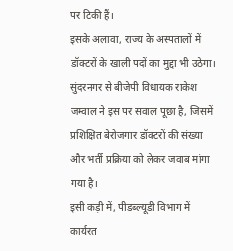पर टिकी हैं।
इसके अलावा, राज्य के अस्पतालों में डॉक्टरों के खाली पदों का मुद्दा भी उठेगा। सुंदरनगर से बीजेपी विधायक राकेश जम्वाल ने इस पर सवाल पूछा है, जिसमें प्रशिक्षित बेरोजगार डॉक्टरों की संख्या और भर्ती प्रक्रिया को लेकर जवाब मांगा गया है।
इसी कड़ी में, पीडब्ल्यूडी विभाग में कार्यरत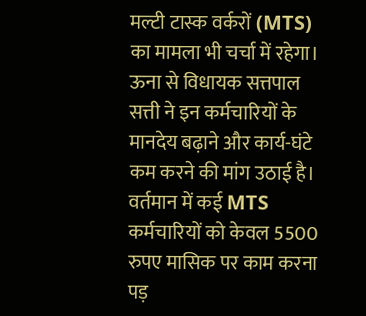मल्टी टास्क वर्करों (MTS) का मामला भी चर्चा में रहेगा। ऊना से विधायक सत्तपाल सत्ती ने इन कर्मचारियों के मानदेय बढ़ाने और कार्य-घंटे कम करने की मांग उठाई है। वर्तमान में कई MTS कर्मचारियों को केवल 5500 रुपए मासिक पर काम करना पड़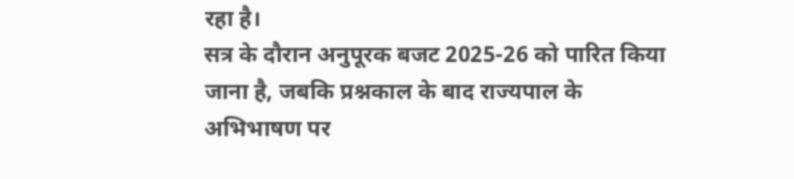रहा है।
सत्र के दौरान अनुपूरक बजट 2025-26 को पारित किया जाना है, जबकि प्रश्नकाल के बाद राज्यपाल के अभिभाषण पर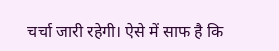चर्चा जारी रहेगी। ऐसे में साफ है कि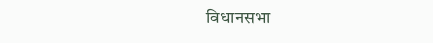विधानसभा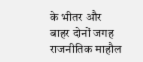के भीतर और बाहर दोनों जगह राजनीतिक माहौल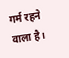गर्म रहने वाला है।